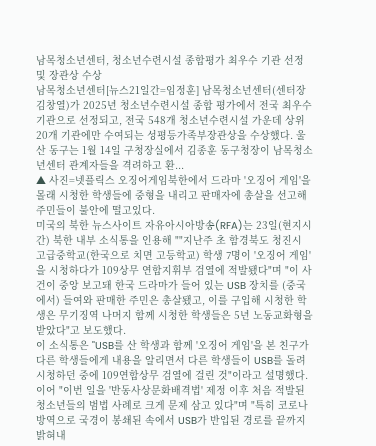남목청소년센터, 청소년수련시설 종합평가 최우수 기관 선정 및 장관상 수상
남목청소년센터[뉴스21일간=임정훈] 남목청소년센터(센터장 김창열)가 2025년 청소년수련시설 종합 평가에서 전국 최우수기관으로 선정되고, 전국 548개 청소년수련시설 가운데 상위 20개 기관에만 수여되는 성평등가족부장관상을 수상했다. 울산 동구는 1월 14일 구청장실에서 김종훈 동구청장이 남목청소년센터 관계자들을 격려하고 환...
▲ 사진=넷플릭스 오징어게임북한에서 드라마 '오징어 게임'을 몰래 시청한 학생들에 중형을 내리고 판매자에 총살을 선고해 주민들이 불안에 떨고있다.
미국의 북한 뉴스사이트 자유아시아방송(RFA)는 23일(현지시간) 북한 내부 소식통을 인용해 ""지난주 초 함경북도 청진시 고급중학교(한국으로 치면 고등학교) 학생 7명이 '오징어 게임'을 시청하다가 109상무 연합지휘부 검열에 적발됐다"며 "이 사건이 중앙 보고돼 한국 드라마가 들어 있는 USB 장치를 (중국에서) 들여와 판매한 주민은 총살됐고, 이를 구입해 시청한 학생은 무기징역 나머지 함께 시청한 학생들은 5년 노동교화형을 받았다"고 보도했다.
이 소식통은 "USB를 산 학생과 함께 '오징어 게임'을 본 친구가 다른 학생들에게 내용을 알리면서 다른 학생들이 USB를 돌려 시청하던 중에 109연합상무 검열에 걸린 것"이라고 설명했다.
이어 "이번 일을 '반동사상문화배격법' 제정 이후 처음 적발된 청소년들의 범법 사례로 크게 문제 삼고 있다"며 "특히 코로나 방역으로 국경이 봉쇄된 속에서 USB가 반입된 경로를 끝까지 밝혀내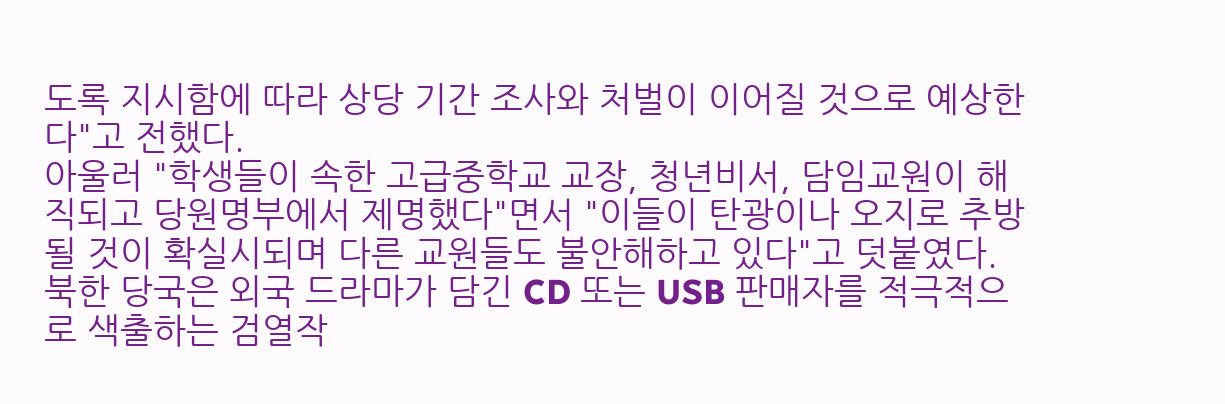도록 지시함에 따라 상당 기간 조사와 처벌이 이어질 것으로 예상한다"고 전했다.
아울러 "학생들이 속한 고급중학교 교장, 청년비서, 담임교원이 해직되고 당원명부에서 제명했다"면서 "이들이 탄광이나 오지로 추방될 것이 확실시되며 다른 교원들도 불안해하고 있다"고 덧붙였다.
북한 당국은 외국 드라마가 담긴 CD 또는 USB 판매자를 적극적으로 색출하는 검열작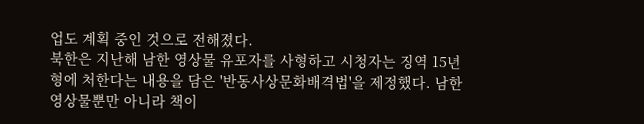업도 계획 중인 것으로 전해졌다.
북한은 지난해 남한 영상물 유포자를 사형하고 시청자는 징역 15년형에 처한다는 내용을 담은 '반동사상문화배격법'을 제정했다. 남한 영상물뿐만 아니라 책이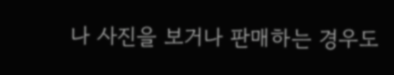나 사진을 보거나 판매하는 경우도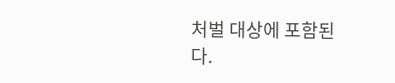처벌 대상에 포함된다.